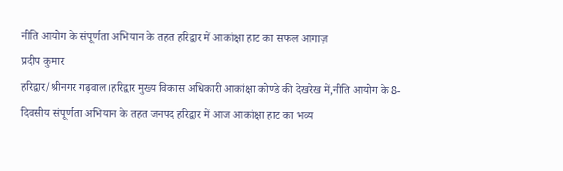नीति आयोग के संपूर्णता अभियान के तहत हरिद्वार में आकांक्षा हाट का सफल आगाज़
प्रदीप कुमार
हरिद्वार/श्रीनगर गढ़वाल।हरिद्वार मुख्य विकास अधिकारी आकांक्षा कोण्डे की देखरेख में,नीति आयोग के 8-दिवसीय संपूर्णता अभियान के तहत जनपद हरिद्वार में आज आकांक्षा हाट का भव्य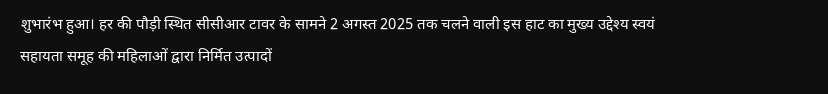शुभारंभ हुआ। हर की पौड़ी स्थित सीसीआर टावर के सामने 2 अगस्त 2025 तक चलने वाली इस हाट का मुख्य उद्देश्य स्वयं सहायता समूह की महिलाओं द्वारा निर्मित उत्पादों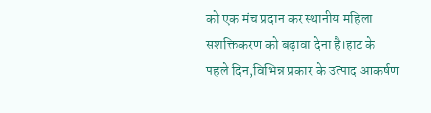को एक मंच प्रदान कर स्थानीय महिला सशक्तिकरण को बढ़ावा देना है।हाट के पहले दिन,विभिन्न प्रकार के उत्पाद आकर्षण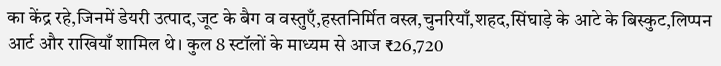का केंद्र रहे,जिनमें डेयरी उत्पाद,जूट के बैग व वस्तुएँ,हस्तनिर्मित वस्त्र,चुनरियाँ,शहद,सिंघाड़े के आटे के बिस्कुट,लिप्पन आर्ट और राखियाँ शामिल थे। कुल 8 स्टॉलों के माध्यम से आज ₹26,720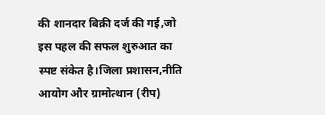की शानदार बिक्री दर्ज की गई,जो इस पहल की सफल शुरुआत का स्पष्ट संकेत है।जिला प्रशासन,नीति आयोग और ग्रामोत्थान (रीप)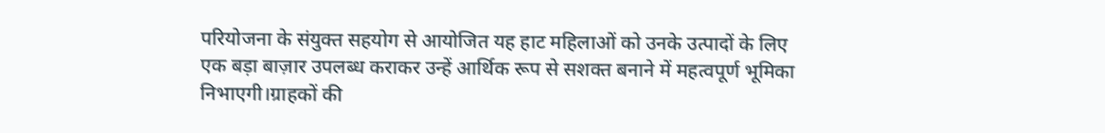परियोजना के संयुक्त सहयोग से आयोजित यह हाट महिलाओं को उनके उत्पादों के लिए एक बड़ा बाज़ार उपलब्ध कराकर उन्हें आर्थिक रूप से सशक्त बनाने में महत्वपूर्ण भूमिका निभाएगी।ग्राहकों की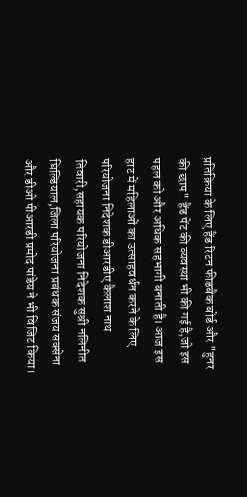प्रतिक्रिया के लिए हैंड रिटन फीडबैक बोर्ड और "हुनर की छाप" हैंड पेंट की व्यवस्था भी की गई है,जो इस पहल को और अधिक सहभागी बनाती है। आज इस हाट में महिलाओं का उत्साहवर्धन करने के लिए परियोजना निदेशक डीआरडीए कैलाश नाथ तिवारी,सहायक परियोजना निदेशक सुश्री नलिनीत घिल्डियाल,जिला परियोजना प्रबंधक संजय सक्सेना और डीओ पीआरडी प्रमोद पांडेय ने भी विजिट किया।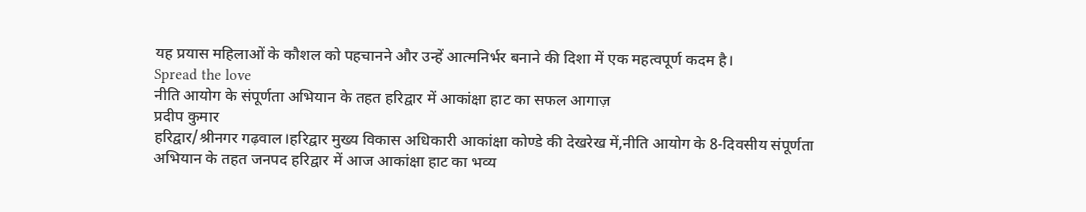यह प्रयास महिलाओं के कौशल को पहचानने और उन्हें आत्मनिर्भर बनाने की दिशा में एक महत्वपूर्ण कदम है।
Spread the love
नीति आयोग के संपूर्णता अभियान के तहत हरिद्वार में आकांक्षा हाट का सफल आगाज़
प्रदीप कुमार
हरिद्वार/श्रीनगर गढ़वाल।हरिद्वार मुख्य विकास अधिकारी आकांक्षा कोण्डे की देखरेख में,नीति आयोग के 8-दिवसीय संपूर्णता अभियान के तहत जनपद हरिद्वार में आज आकांक्षा हाट का भव्य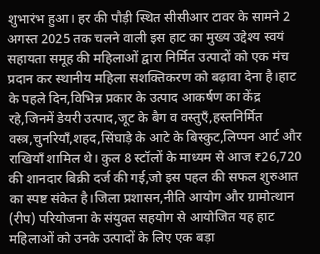शुभारंभ हुआ। हर की पौड़ी स्थित सीसीआर टावर के सामने 2 अगस्त 2025 तक चलने वाली इस हाट का मुख्य उद्देश्य स्वयं सहायता समूह की महिलाओं द्वारा निर्मित उत्पादों को एक मंच प्रदान कर स्थानीय महिला सशक्तिकरण को बढ़ावा देना है।हाट के पहले दिन,विभिन्न प्रकार के उत्पाद आकर्षण का केंद्र रहे,जिनमें डेयरी उत्पाद,जूट के बैग व वस्तुएँ,हस्तनिर्मित वस्त्र,चुनरियाँ,शहद,सिंघाड़े के आटे के बिस्कुट,लिप्पन आर्ट और राखियाँ शामिल थे। कुल 8 स्टॉलों के माध्यम से आज ₹26,720 की शानदार बिक्री दर्ज की गई,जो इस पहल की सफल शुरुआत का स्पष्ट संकेत है।जिला प्रशासन,नीति आयोग और ग्रामोत्थान (रीप) परियोजना के संयुक्त सहयोग से आयोजित यह हाट महिलाओं को उनके उत्पादों के लिए एक बड़ा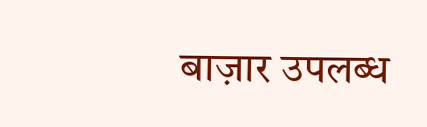बाज़ार उपलब्ध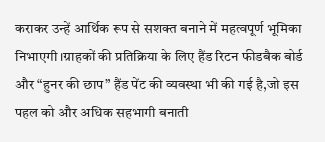कराकर उन्हें आर्थिक रूप से सशक्त बनाने में महत्वपूर्ण भूमिका निभाएगी।ग्राहकों की प्रतिक्रिया के लिए हैंड रिटन फीडबैक बोर्ड और “हुनर की छाप” हैंड पेंट की व्यवस्था भी की गई है,जो इस पहल को और अधिक सहभागी बनाती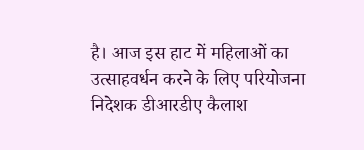है। आज इस हाट में महिलाओं का उत्साहवर्धन करने के लिए परियोजना निदेशक डीआरडीए कैलाश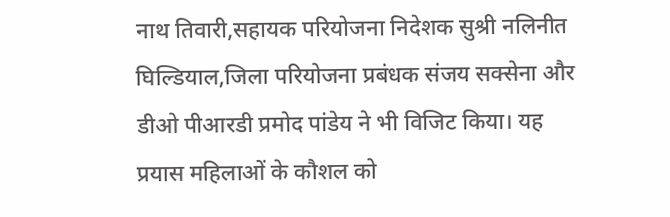नाथ तिवारी,सहायक परियोजना निदेशक सुश्री नलिनीत घिल्डियाल,जिला परियोजना प्रबंधक संजय सक्सेना और डीओ पीआरडी प्रमोद पांडेय ने भी विजिट किया। यह प्रयास महिलाओं के कौशल को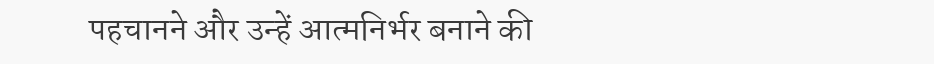पहचानने और उन्हें आत्मनिर्भर बनाने की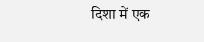दिशा में एक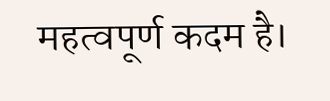महत्वपूर्ण कदम है।